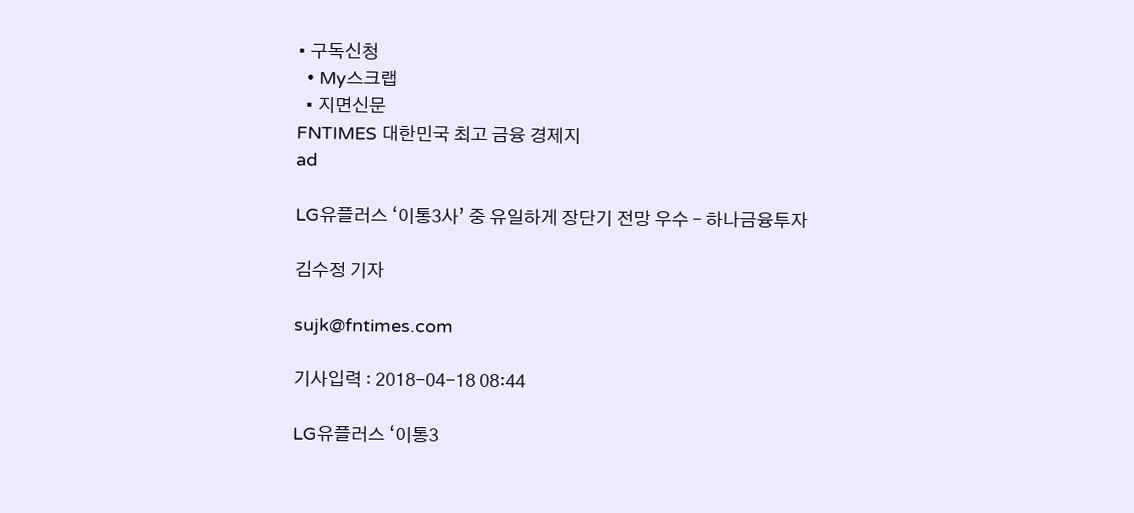• 구독신청
  • My스크랩
  • 지면신문
FNTIMES 대한민국 최고 금융 경제지
ad

LG유플러스 ‘이통3사’ 중 유일하게 장단기 전망 우수 – 하나금융투자

김수정 기자

sujk@fntimes.com

기사입력 : 2018-04-18 08:44

LG유플러스 ‘이통3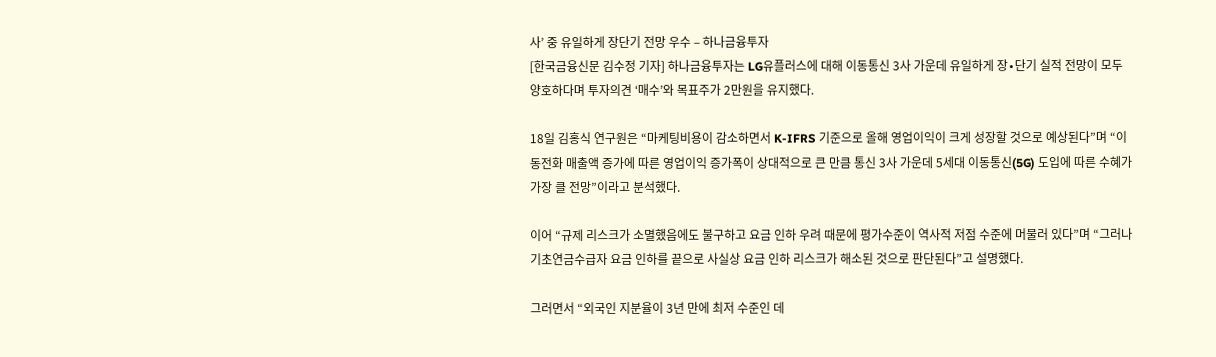사’ 중 유일하게 장단기 전망 우수 – 하나금융투자
[한국금융신문 김수정 기자] 하나금융투자는 LG유플러스에 대해 이동통신 3사 가운데 유일하게 장∙단기 실적 전망이 모두 양호하다며 투자의견 ‘매수’와 목표주가 2만원을 유지했다.

18일 김홍식 연구원은 “마케팅비용이 감소하면서 K-IFRS 기준으로 올해 영업이익이 크게 성장할 것으로 예상된다”며 “이동전화 매출액 증가에 따른 영업이익 증가폭이 상대적으로 큰 만큼 통신 3사 가운데 5세대 이동통신(5G) 도입에 따른 수혜가 가장 클 전망”이라고 분석했다.

이어 “규제 리스크가 소멸했음에도 불구하고 요금 인하 우려 때문에 평가수준이 역사적 저점 수준에 머물러 있다”며 “그러나 기초연금수급자 요금 인하를 끝으로 사실상 요금 인하 리스크가 해소된 것으로 판단된다”고 설명했다.

그러면서 “외국인 지분율이 3년 만에 최저 수준인 데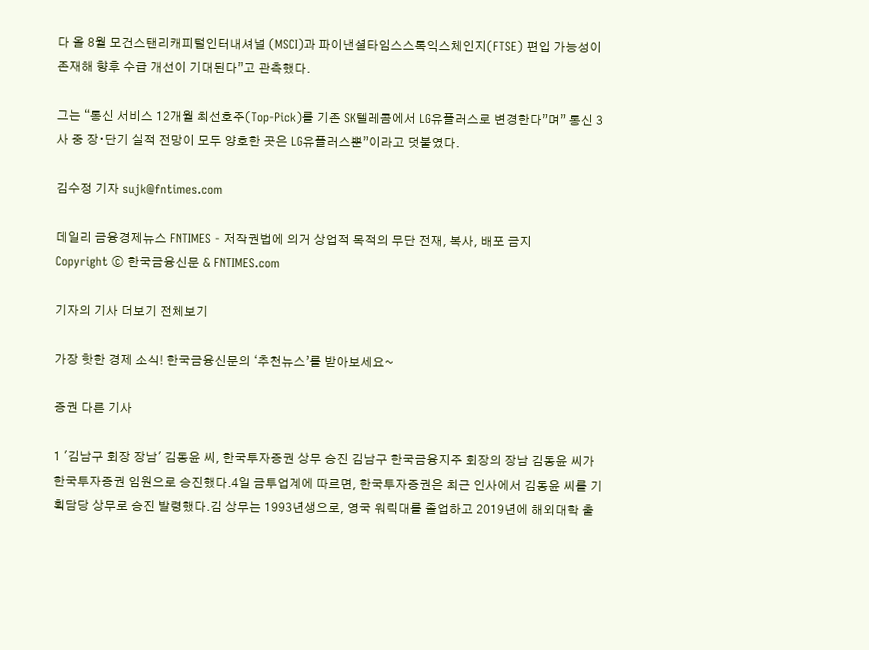다 올 8월 모건스탠리캐피털인터내셔널 (MSCI)과 파이낸셜타임스스톡익스체인지(FTSE) 편입 가능성이 존재해 향후 수급 개선이 기대된다”고 관측했다.

그는 “통신 서비스 12개월 최선호주(Top-Pick)를 기존 SK텔레콤에서 LG유플러스로 변경한다”며” 통신 3사 중 장∙단기 실적 전망이 모두 양호한 곳은 LG유플러스뿐”이라고 덧붙였다.

김수정 기자 sujk@fntimes.com

데일리 금융경제뉴스 FNTIMES - 저작권법에 의거 상업적 목적의 무단 전재, 복사, 배포 금지
Copyright ⓒ 한국금융신문 & FNTIMES.com

기자의 기사 더보기 전체보기

가장 핫한 경제 소식! 한국금융신문의 ‘추천뉴스’를 받아보세요~

증권 다른 기사

1 '김남구 회장 장남' 김동윤 씨, 한국투자증권 상무 승진 김남구 한국금융지주 회장의 장남 김동윤 씨가 한국투자증권 임원으로 승진했다.4일 금투업계에 따르면, 한국투자증권은 최근 인사에서 김동윤 씨를 기획담당 상무로 승진 발령했다.김 상무는 1993년생으로, 영국 워릭대를 졸업하고 2019년에 해외대학 출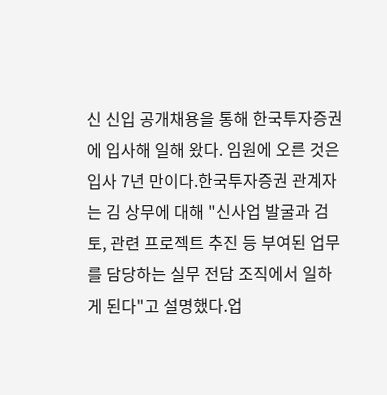신 신입 공개채용을 통해 한국투자증권에 입사해 일해 왔다. 임원에 오른 것은 입사 7년 만이다.한국투자증권 관계자는 김 상무에 대해 "신사업 발굴과 검토, 관련 프로젝트 추진 등 부여된 업무를 담당하는 실무 전담 조직에서 일하게 된다"고 설명했다.업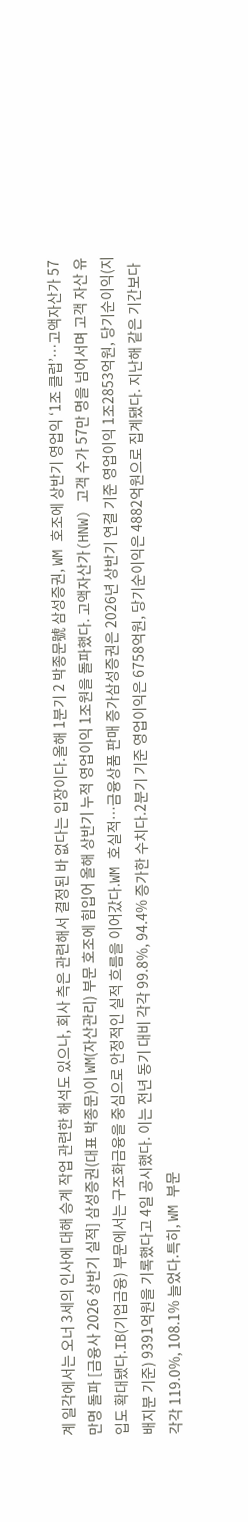계 일각에서는 오너 3세의 인사에 대해 승계 작업 관련한 해석도 있으나, 회사 측은 관련해서 결정된 바 없다는 입장이다.올해 1분기 2 박종문號 삼성증권, WM 호조에 상반기 영업익 ‘1조 클럽’…고액자산가 57만명 돌파 [금융사 2026 상반기 실적] 삼성증권(대표 박종문)이 WM(자산관리) 부문 호조에 힘입어 올해 상반기 누적 영업이익 1조원을 돌파했다. 고액자산가(HNW) 고객 수가 57만 명을 넘어서며 고객 자산 유입도 확대됐다.IB(기업금융) 부문에서는 구조화금융을 중심으로 안정적인 실적 흐름을 이어갔다.WM 호실적…금융상품 판매 증가삼성증권은 2026년 상반기 연결 기준 영업이익 1조2853억원, 당기순이익(지배지분 기준) 9391억원을 기록했다고 4일 공시했다. 이는 전년 동기 대비 각각 99.8%, 94.4% 증가한 수치다.2분기 기준 영업이익은 6758억원, 당기순이익은 4882억원으로 집계됐다. 지난해 같은 기간보다 각각 119.0%, 108.1% 늘었다.특히, WM 부문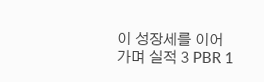이 성장세를 이어가며 실적 3 PBR 1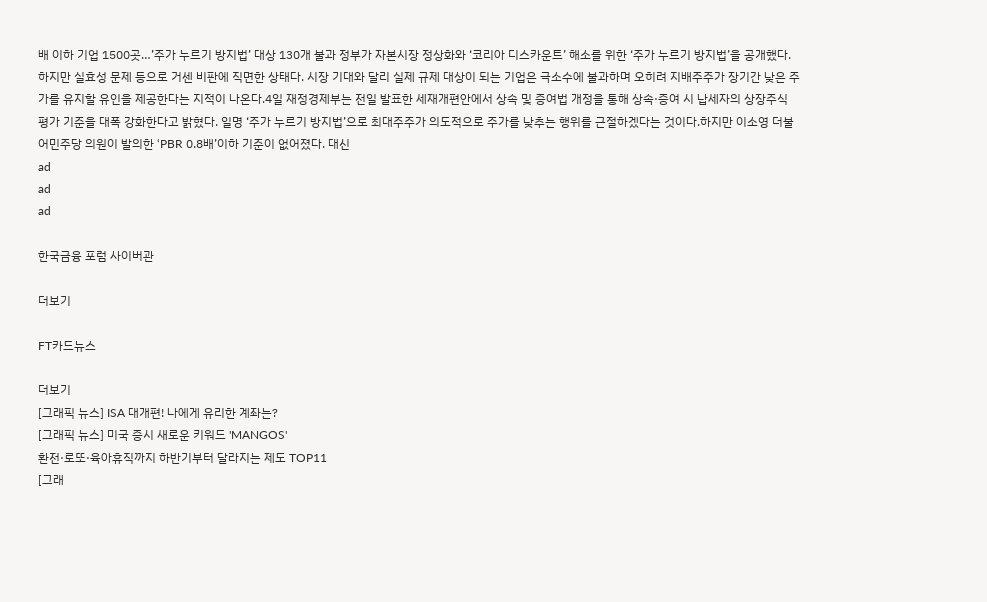배 이하 기업 1500곳…’주가 누르기 방지법’ 대상 130개 불과 정부가 자본시장 정상화와 ‘코리아 디스카운트’ 해소를 위한 ‘주가 누르기 방지법’을 공개했다. 하지만 실효성 문제 등으로 거센 비판에 직면한 상태다. 시장 기대와 달리 실제 규제 대상이 되는 기업은 극소수에 불과하며 오히려 지배주주가 장기간 낮은 주가를 유지할 유인을 제공한다는 지적이 나온다.4일 재정경제부는 전일 발표한 세재개편안에서 상속 및 증여법 개정을 통해 상속·증여 시 납세자의 상장주식 평가 기준을 대폭 강화한다고 밝혔다. 일명 ‘주가 누르기 방지법’으로 최대주주가 의도적으로 주가를 낮추는 행위를 근절하겠다는 것이다.하지만 이소영 더불어민주당 의원이 발의한 ‘PBR 0.8배’이하 기준이 없어졌다. 대신
ad
ad
ad

한국금융 포럼 사이버관

더보기

FT카드뉴스

더보기
[그래픽 뉴스] ISA 대개편! 나에게 유리한 계좌는?
[그래픽 뉴스] 미국 증시 새로운 키워드 'MANGOS'
환전·로또·육아휴직까지 하반기부터 달라지는 제도 TOP11
[그래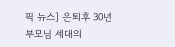픽 뉴스] 은퇴후 30년 부모님 세대의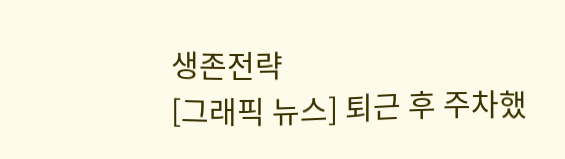생존전략
[그래픽 뉴스] 퇴근 후 주차했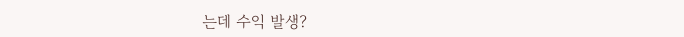는데 수익 발생?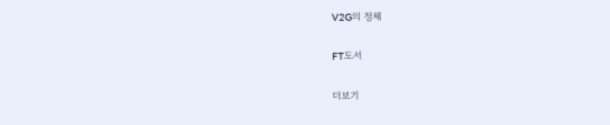V2G의 정체

FT도서

더보기